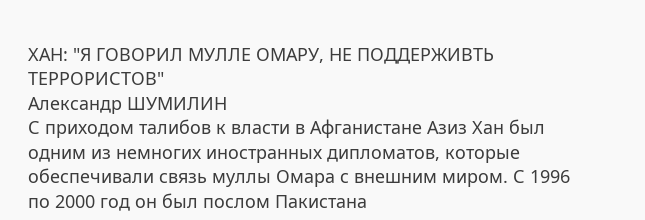ХАН: "Я ГОВОРИЛ МУЛЛЕ ОМАРУ, НЕ ПОДДЕРЖИВТЬ ТЕРРОРИСТОВ"
Александр ШУМИЛИН
С приходом талибов к власти в Афганистане Азиз Хан был одним из немногих иностранных дипломатов, которые обеспечивали связь муллы Омара с внешним миром. С 1996 по 2000 год он был послом Пакистана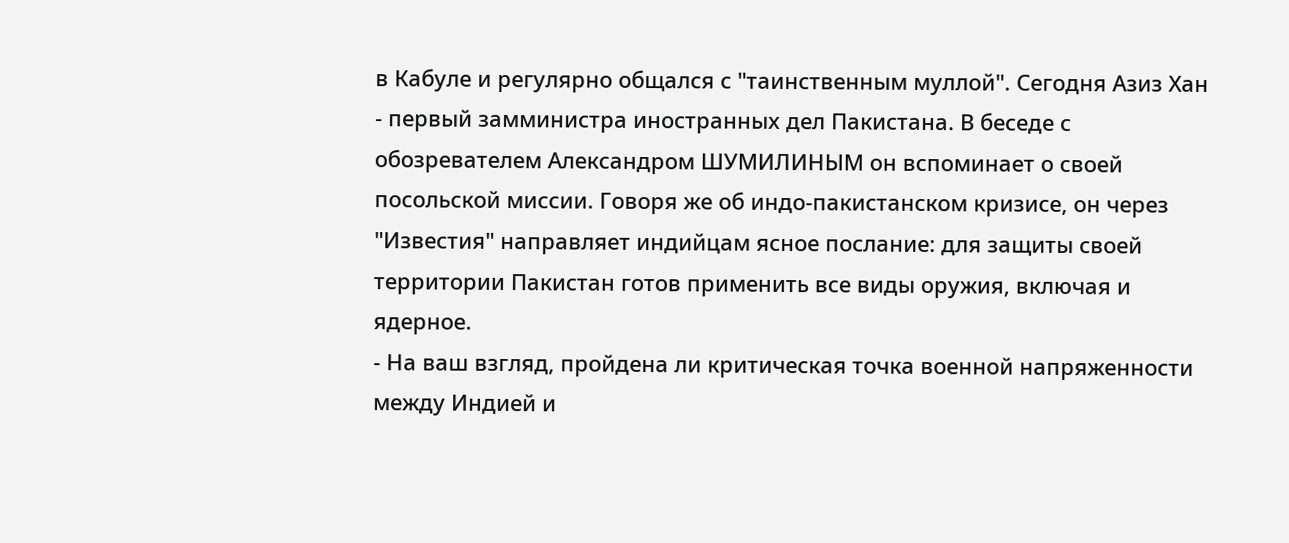в Кабуле и регулярно общался с "таинственным муллой". Сегодня Азиз Хан - первый замминистра иностранных дел Пакистана. В беседе с обозревателем Александром ШУМИЛИНЫМ он вспоминает о своей посольской миссии. Говоря же об индо-пакистанском кризисе, он через "Известия" направляет индийцам ясное послание: для защиты своей территории Пакистан готов применить все виды оружия, включая и ядерное.
- На ваш взгляд, пройдена ли критическая точка военной напряженности между Индией и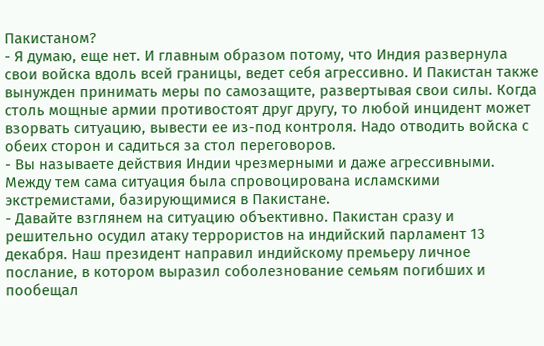Пакистаном?
- Я думаю, еще нет. И главным образом потому, что Индия развернула свои войска вдоль всей границы, ведет себя агрессивно. И Пакистан также вынужден принимать меры по самозащите, развертывая свои силы. Когда столь мощные армии противостоят друг другу, то любой инцидент может взорвать ситуацию, вывести ее из-под контроля. Надо отводить войска с обеих сторон и садиться за стол переговоров.
- Вы называете действия Индии чрезмерными и даже агрессивными. Между тем сама ситуация была спровоцирована исламскими экстремистами, базирующимися в Пакистане.
- Давайте взглянем на ситуацию объективно. Пакистан сразу и решительно осудил атаку террористов на индийский парламент 13 декабря. Наш президент направил индийскому премьеру личное послание, в котором выразил соболезнование семьям погибших и пообещал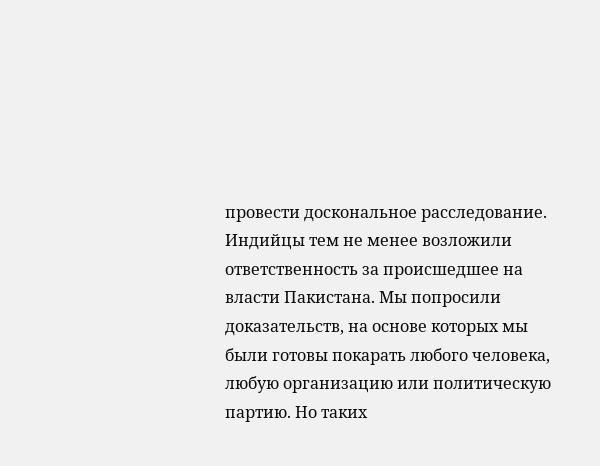провести доскональное расследование. Индийцы тем не менее возложили ответственность за происшедшее на власти Пакистана. Мы попросили доказательств, на основе которых мы были готовы покарать любого человека, любую организацию или политическую партию. Но таких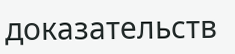доказательств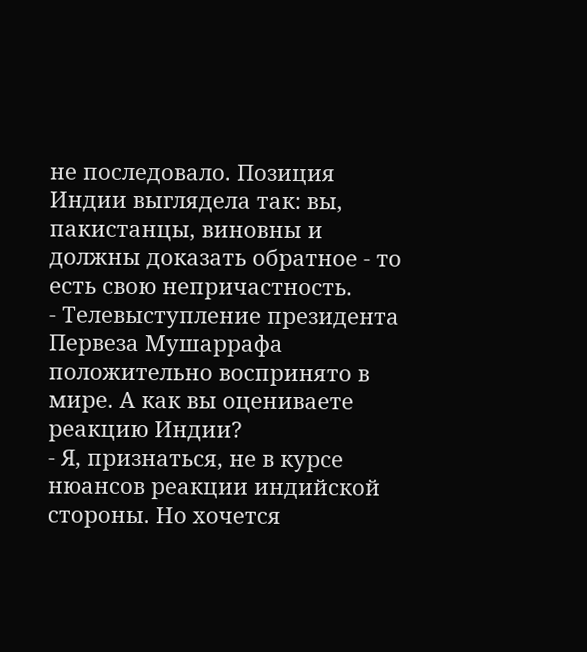не последовало. Позиция Индии выглядела так: вы, пакистанцы, виновны и должны доказать обратное - то есть свою непричастность.
- Телевыступление президента Первеза Мушаррафа положительно воспринято в мире. А как вы оцениваете реакцию Индии?
- Я, признаться, не в курсе нюансов реакции индийской стороны. Но хочется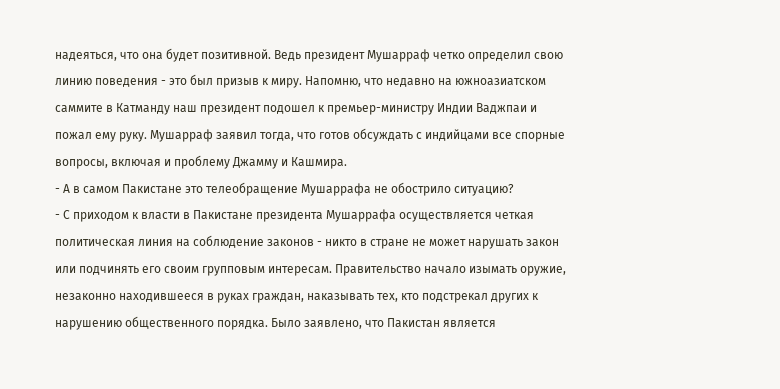надеяться, что она будет позитивной. Ведь президент Мушарраф четко определил свою линию поведения - это был призыв к миру. Напомню, что недавно на южноазиатском саммите в Катманду наш президент подошел к премьер-министру Индии Ваджпаи и пожал ему руку. Мушарраф заявил тогда, что готов обсуждать с индийцами все спорные вопросы, включая и проблему Джамму и Кашмира.
- А в самом Пакистане это телеобращение Мушаррафа не обострило ситуацию?
- С приходом к власти в Пакистане президента Мушаррафа осуществляется четкая политическая линия на соблюдение законов - никто в стране не может нарушать закон или подчинять его своим групповым интересам. Правительство начало изымать оружие, незаконно находившееся в руках граждан, наказывать тех, кто подстрекал других к нарушению общественного порядка. Было заявлено, что Пакистан является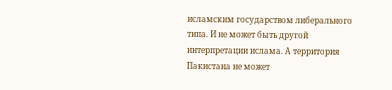исламским государством либерального типа. И не может быть другой интерпретации ислама. А территория Пакистана не может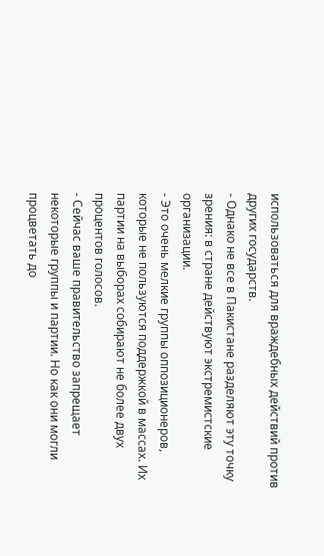использоваться для враждебных действий против других государств.
- Однако не все в Пакистане разделяют эту точку зрения: в стране действуют экстремистские организации.
- Это очень мелкие группы оппозиционеров, которые не пользуются поддержкой в массах. Их партии на выборах собирают не более двух процентов голосов.
- Сейчас ваше правительство запрещает некоторые группы и партии. Но как они могли процветать до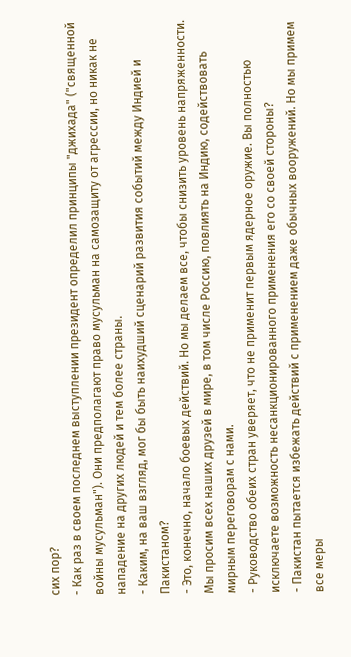сих пор?
- Как раз в своем последнем выступлении президент определил принципы "джихада" ("священной войны мусульман"). Они предполагают право мусульман на самозащиту от агрессии, но никак не нападение на других людей и тем более страны.
- Каким, на ваш взгляд, мог бы быть наихудший сценарий развития событий между Индией и Пакистаном?
- Это, конечно, начало боевых действий. Но мы делаем все, чтобы снизить уровень напряженности. Мы просим всех наших друзей в мире, в том числе Россию, повлиять на Индию, содействовать мирным переговорам с нами.
- Руководство обеих стран уверяет, что не применит первым ядерное оружие. Вы полностью исключаете возможность несанкционированного применения его со своей стороны?
- Пакистан пытается избежать действий с применением даже обычных вооружений. Но мы примем все меры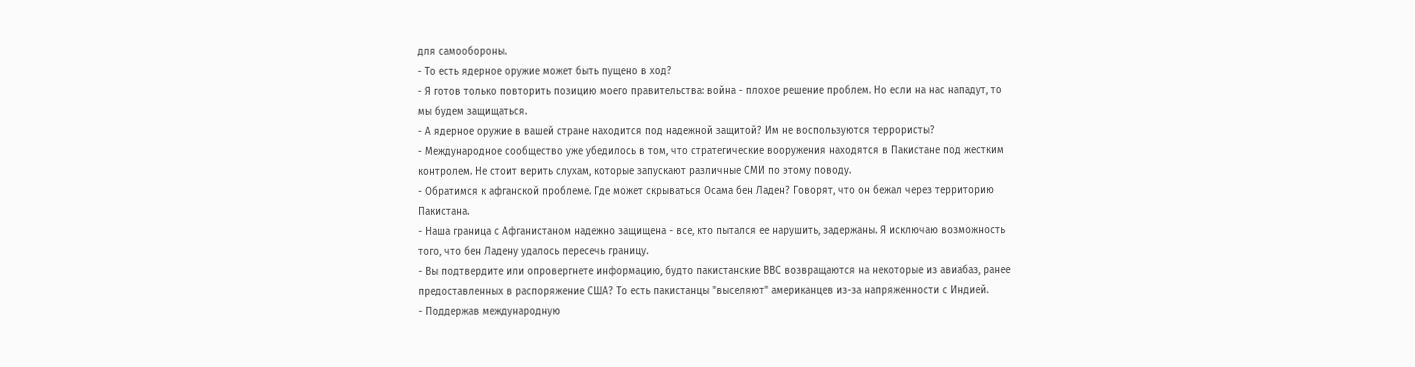для самообороны.
- То есть ядерное оружие может быть пущено в ход?
- Я готов только повторить позицию моего правительства: война - плохое решение проблем. Но если на нас нападут, то мы будем защищаться.
- А ядерное оружие в вашей стране находится под надежной защитой? Им не воспользуются террористы?
- Международное сообщество уже убедилось в том, что стратегические вооружения находятся в Пакистане под жестким контролем. Не стоит верить слухам, которые запускают различные СМИ по этому поводу.
- Обратимся к афганской проблеме. Где может скрываться Осама бен Ладен? Говорят, что он бежал через территорию Пакистана.
- Наша граница с Афганистаном надежно защищена - все, кто пытался ее нарушить, задержаны. Я исключаю возможность того, что бен Ладену удалось пересечь границу.
- Вы подтвердите или опровергнете информацию, будто пакистанские ВВС возвращаются на некоторые из авиабаз, ранее предоставленных в распоряжение США? То есть пакистанцы "выселяют" американцев из-за напряженности с Индией.
- Поддержав международную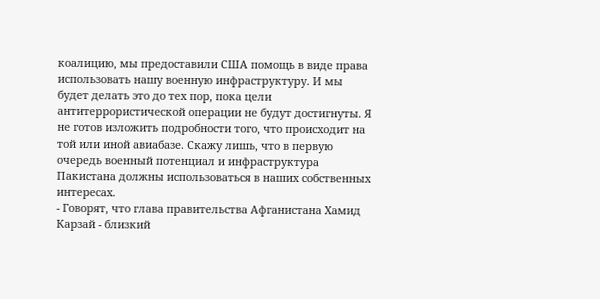коалицию, мы предоставили США помощь в виде права использовать нашу военную инфраструктуру. И мы будет делать это до тех пор, пока цели антитеррористической операции не будут достигнуты. Я не готов изложить подробности того, что происходит на той или иной авиабазе. Скажу лишь, что в первую очередь военный потенциал и инфраструктура Пакистана должны использоваться в наших собственных интересах.
- Говорят, что глава правительства Афганистана Хамид Карзай - близкий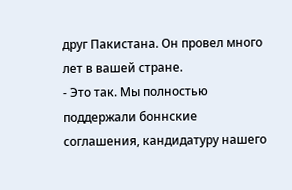друг Пакистана. Он провел много лет в вашей стране.
- Это так. Мы полностью поддержали боннские соглашения, кандидатуру нашего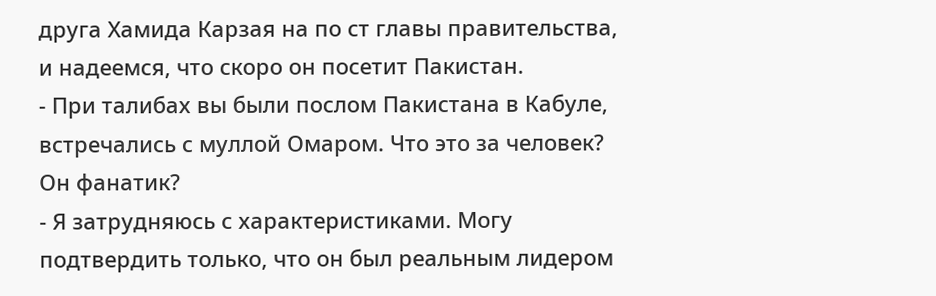друга Хамида Карзая на по ст главы правительства, и надеемся, что скоро он посетит Пакистан.
- При талибах вы были послом Пакистана в Кабуле, встречались с муллой Омаром. Что это за человек? Он фанатик?
- Я затрудняюсь с характеристиками. Могу подтвердить только, что он был реальным лидером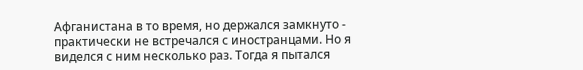Афганистана в то время, но держался замкнуто - практически не встречался с иностранцами. Но я виделся с ним несколько раз. Тогда я пытался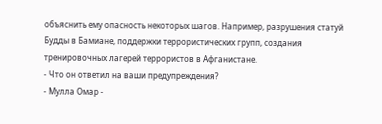объяснить ему опасность некоторых шагов. Например, разрушения статуй Будды в Бамиане, поддержки террористических групп, создания тренировочных лагерей террористов в Афганистане.
- Что он ответил на ваши предупреждения?
- Мулла Омар -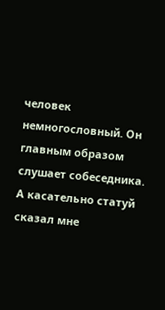человек немногословный. Он главным образом слушает собеседника. А касательно статуй сказал мне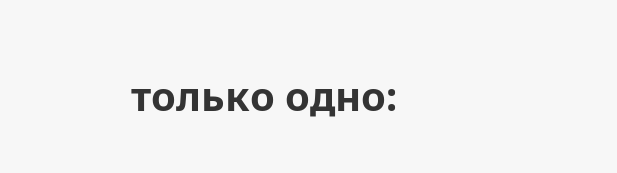только одно: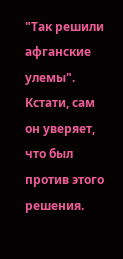"Так решили афганские улемы". Кстати, сам он уверяет, что был против этого решения.